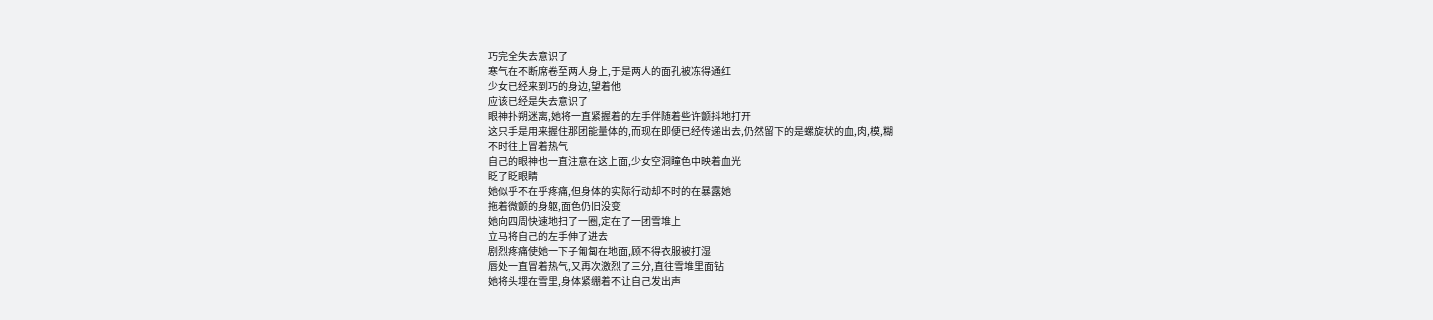巧完全失去意识了
寒气在不断席卷至两人身上,于是两人的面孔被冻得通红
少女已经来到巧的身边,望着他
应该已经是失去意识了
眼神扑朔迷离,她将一直紧握着的左手伴随着些许颤抖地打开
这只手是用来握住那团能量体的,而现在即便已经传递出去,仍然留下的是螺旋状的血,肉,模,糊
不时往上冒着热气
自己的眼神也一直注意在这上面,少女空洞瞳色中映着血光
眨了眨眼睛
她似乎不在乎疼痛,但身体的实际行动却不时的在暴露她
拖着微颤的身躯,面色仍旧没变
她向四周快速地扫了一圈,定在了一团雪堆上
立马将自己的左手伸了进去
剧烈疼痛使她一下子匍匐在地面,顾不得衣服被打湿
唇处一直冒着热气,又再次激烈了三分,直往雪堆里面钻
她将头埋在雪里,身体紧绷着不让自己发出声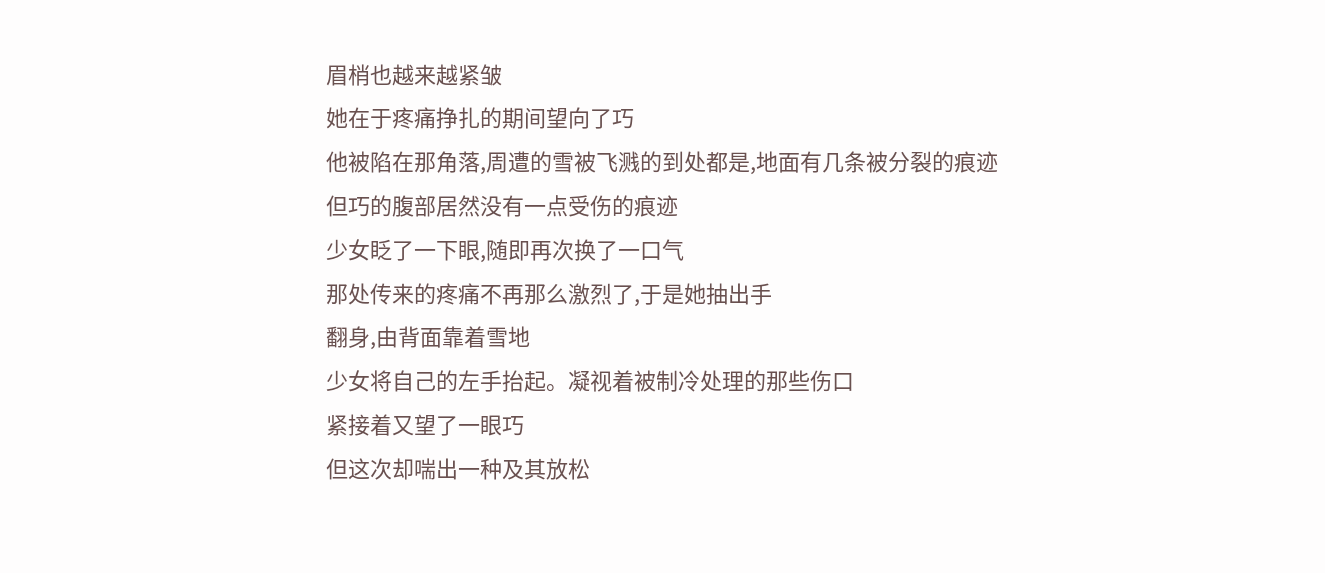眉梢也越来越紧皱
她在于疼痛挣扎的期间望向了巧
他被陷在那角落,周遭的雪被飞溅的到处都是,地面有几条被分裂的痕迹
但巧的腹部居然没有一点受伤的痕迹
少女眨了一下眼,随即再次换了一口气
那处传来的疼痛不再那么激烈了,于是她抽出手
翻身,由背面靠着雪地
少女将自己的左手抬起。凝视着被制冷处理的那些伤口
紧接着又望了一眼巧
但这次却喘出一种及其放松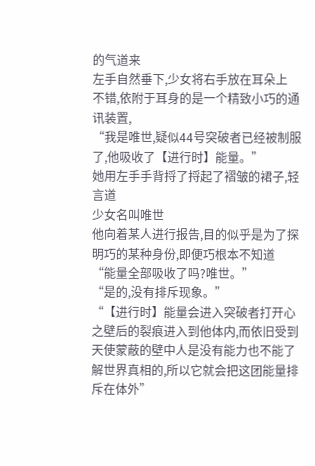的气道来
左手自然垂下,少女将右手放在耳朵上
不错,依附于耳身的是一个精致小巧的通讯装置,
“我是唯世,疑似44号突破者已经被制服了,他吸收了【进行时】能量。”
她用左手手背捋了捋起了褶皱的裙子,轻言道
少女名叫唯世
他向着某人进行报告,目的似乎是为了探明巧的某种身份,即便巧根本不知道
“能量全部吸收了吗?唯世。”
“是的,没有排斥现象。”
“【进行时】能量会进入突破者打开心之壁后的裂痕进入到他体内,而依旧受到天使蒙蔽的壁中人是没有能力也不能了解世界真相的,所以它就会把这团能量排斥在体外”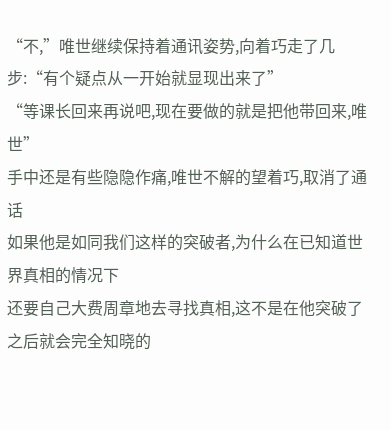“不,”唯世继续保持着通讯姿势,向着巧走了几步:“有个疑点从一开始就显现出来了”
“等课长回来再说吧,现在要做的就是把他带回来,唯世”
手中还是有些隐隐作痛,唯世不解的望着巧,取消了通话
如果他是如同我们这样的突破者,为什么在已知道世界真相的情况下
还要自己大费周章地去寻找真相,这不是在他突破了之后就会完全知晓的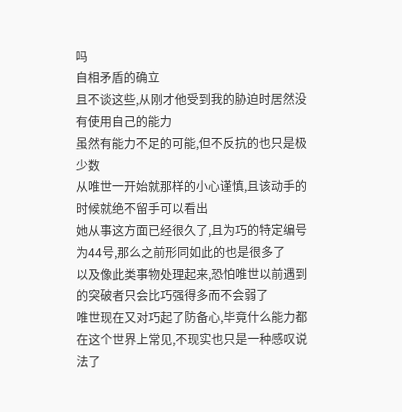吗
自相矛盾的确立
且不谈这些,从刚才他受到我的胁迫时居然没有使用自己的能力
虽然有能力不足的可能,但不反抗的也只是极少数
从唯世一开始就那样的小心谨慎,且该动手的时候就绝不留手可以看出
她从事这方面已经很久了,且为巧的特定编号为44号,那么之前形同如此的也是很多了
以及像此类事物处理起来,恐怕唯世以前遇到的突破者只会比巧强得多而不会弱了
唯世现在又对巧起了防备心,毕竟什么能力都在这个世界上常见,不现实也只是一种感叹说法了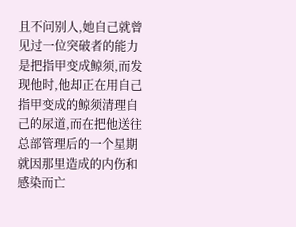且不问别人,她自己就曾见过一位突破者的能力是把指甲变成鲸须,而发现他时,他却正在用自己指甲变成的鲸须清理自己的尿道,而在把他送往总部管理后的一个星期就因那里造成的内伤和感染而亡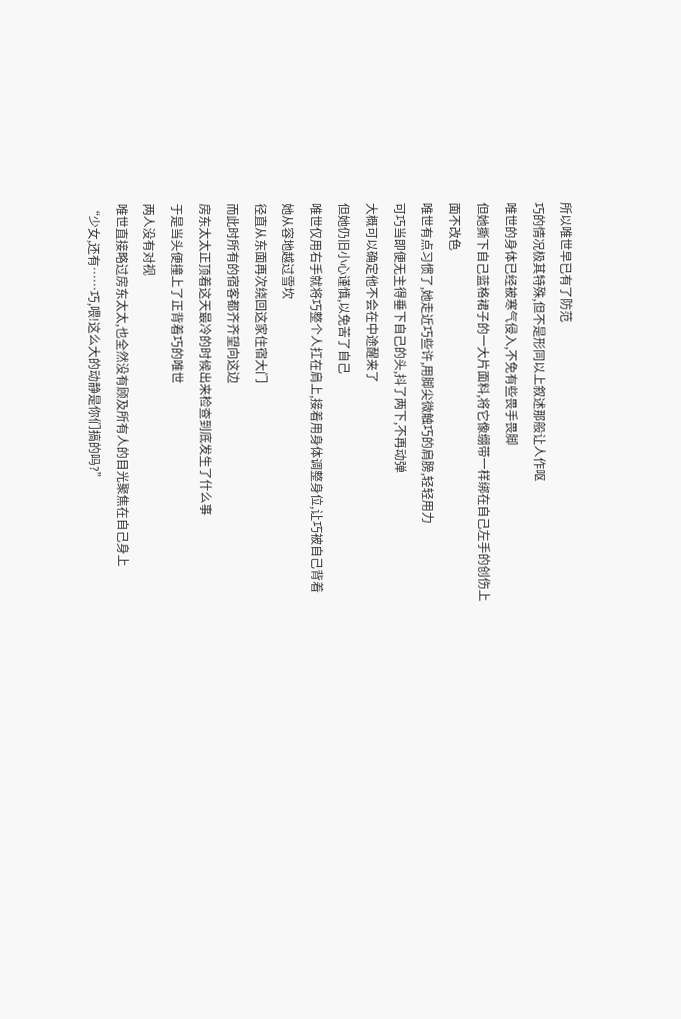所以唯世早已有了防范
巧的情况极其特殊,但不是形同以上叙述那般让人作呕
唯世的身体已经被寒气侵入,不免有些畏手畏脚
但她撕下自己蓝格裙子的一大片面料,将它像绷带一样绑在自己左手的创伤上
面不改色
唯世有点习惯了,她走近巧些许,用脚尖微触巧的肩膀,轻轻用力
可巧当即便无主得垂下自己的头,抖了两下,不再动弹
大概可以确定他不会在中途醒来了
但她仍旧小心谨慎,以免苦了自己
唯世仅用右手就将巧整个人扛在肩上,接着用身体调整身位,让巧被自己背着
她从容地越过雪坎
径直从东面再次绕回这家住宿大门
而此时所有的宿客都齐齐望向这边
房东太太正顶着这天最冷的时候出来检查到底发生了什么事
于是当头便撞上了正背着巧的唯世
两人没有对视
唯世直接略过房东太太,也全然没有顾及所有人的目光聚焦在自己身上
“少女,还有……巧,喂!这么大的动静是你们搞的吗?”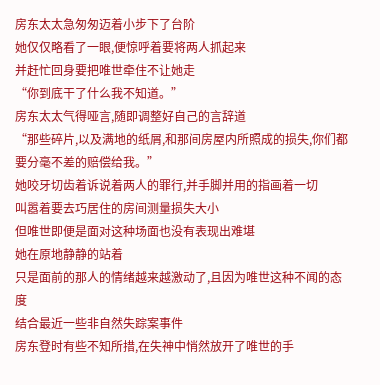房东太太急匆匆迈着小步下了台阶
她仅仅略看了一眼,便惊呼着要将两人抓起来
并赶忙回身要把唯世牵住不让她走
“你到底干了什么我不知道。”
房东太太气得哑言,随即调整好自己的言辞道
“那些碎片,以及满地的纸屑,和那间房屋内所照成的损失,你们都要分毫不差的赔偿给我。”
她咬牙切齿着诉说着两人的罪行,并手脚并用的指画着一切
叫嚣着要去巧居住的房间测量损失大小
但唯世即便是面对这种场面也没有表现出难堪
她在原地静静的站着
只是面前的那人的情绪越来越激动了,且因为唯世这种不闻的态度
结合最近一些非自然失踪案事件
房东登时有些不知所措,在失神中悄然放开了唯世的手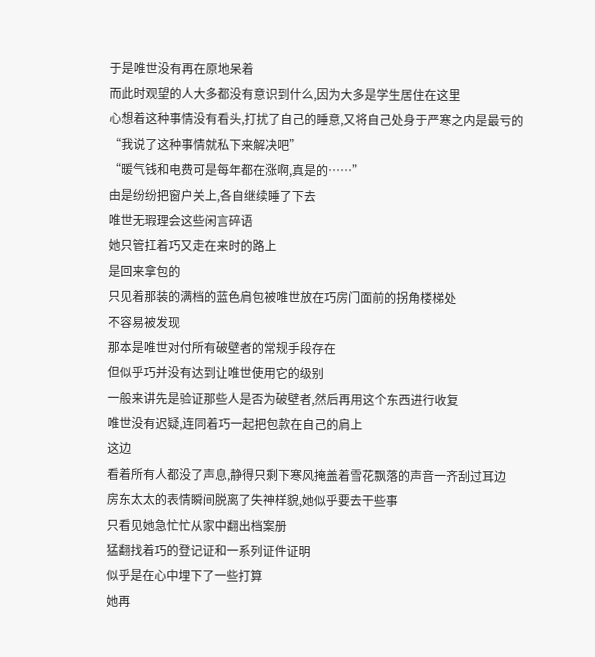于是唯世没有再在原地呆着
而此时观望的人大多都没有意识到什么,因为大多是学生居住在这里
心想着这种事情没有看头,打扰了自己的睡意,又将自己处身于严寒之内是最亏的
“我说了这种事情就私下来解决吧”
“暖气钱和电费可是每年都在涨啊,真是的……”
由是纷纷把窗户关上,各自继续睡了下去
唯世无瑕理会这些闲言碎语
她只管扛着巧又走在来时的路上
是回来拿包的
只见着那装的满档的蓝色肩包被唯世放在巧房门面前的拐角楼梯处
不容易被发现
那本是唯世对付所有破壁者的常规手段存在
但似乎巧并没有达到让唯世使用它的级别
一般来讲先是验证那些人是否为破壁者,然后再用这个东西进行收复
唯世没有迟疑,连同着巧一起把包款在自己的肩上
这边
看着所有人都没了声息,静得只剩下寒风掩盖着雪花飘落的声音一齐刮过耳边
房东太太的表情瞬间脱离了失神样貌,她似乎要去干些事
只看见她急忙忙从家中翻出档案册
猛翻找着巧的登记证和一系列证件证明
似乎是在心中埋下了一些打算
她再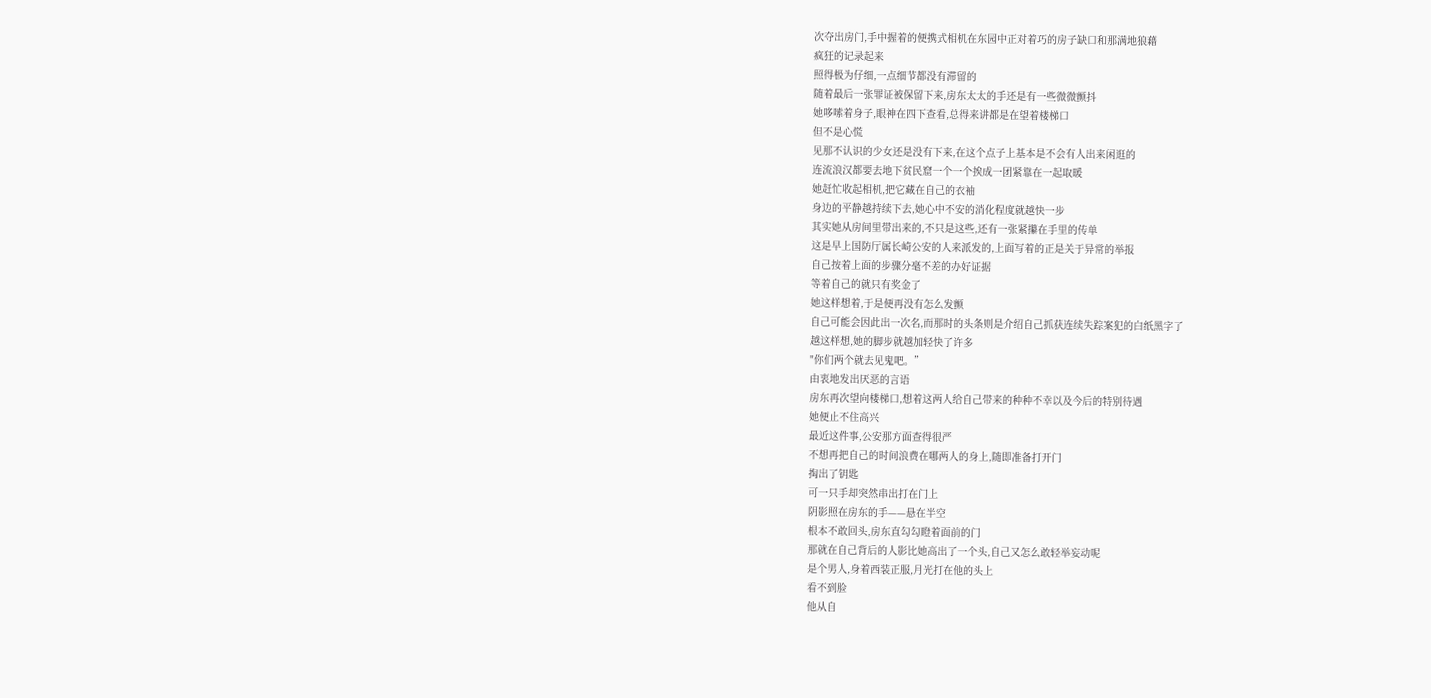次夺出房门,手中握着的便携式相机在东园中正对着巧的房子缺口和那满地狼藉
疯狂的记录起来
照得极为仔细,一点细节都没有滞留的
随着最后一张罪证被保留下来,房东太太的手还是有一些微微颤抖
她哆嗦着身子,眼神在四下查看,总得来讲都是在望着楼梯口
但不是心慌
见那不认识的少女还是没有下来,在这个点子上基本是不会有人出来闲逛的
连流浪汉都要去地下贫民窟一个一个挨成一团紧靠在一起取暖
她赶忙收起相机,把它藏在自己的衣袖
身边的平静越持续下去,她心中不安的消化程度就越快一步
其实她从房间里带出来的,不只是这些,还有一张紧攥在手里的传单
这是早上国防厅属长崎公安的人来派发的,上面写着的正是关于异常的举报
自己按着上面的步骤分毫不差的办好证据
等着自己的就只有奖金了
她这样想着,于是便再没有怎么发颤
自己可能会因此出一次名,而那时的头条则是介绍自己抓获连续失踪案犯的白纸黑字了
越这样想,她的脚步就越加轻快了许多
"你们两个就去见鬼吧。”
由衷地发出厌恶的言语
房东再次望向楼梯口,想着这两人给自己带来的种种不幸以及今后的特别待遇
她便止不住高兴
最近这件事,公安那方面查得很严
不想再把自己的时间浪费在哪两人的身上,随即准备打开门
掏出了钥匙
可一只手却突然串出打在门上
阴影照在房东的手——悬在半空
根本不敢回头,房东直勾勾瞪着面前的门
那就在自己背后的人影比她高出了一个头,自己又怎么敢轻举妄动呢
是个男人,身着西装正服,月光打在他的头上
看不到脸
他从自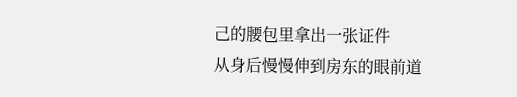己的腰包里拿出一张证件
从身后慢慢伸到房东的眼前道